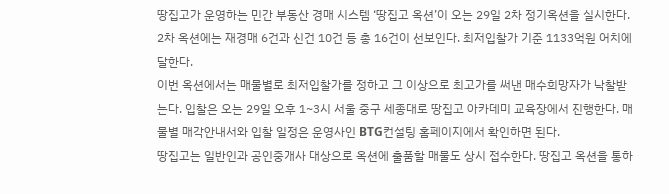땅집고가 운영하는 민간 부동산 경매 시스템 ‘땅집고 옥션’이 오는 29일 2차 정기옥션을 실시한다. 2차 옥션에는 재경매 6건과 신건 10건 등 총 16건이 선보인다. 최저입찰가 기준 1133억원 어치에 달한다.
이번 옥션에서는 매물별로 최저입찰가를 정하고 그 이상으로 최고가를 써낸 매수희망자가 낙찰받는다. 입찰은 오는 29일 오후 1~3시 서울 중구 세종대로 땅집고 아카데미 교육장에서 진행한다. 매물별 매각안내서와 입찰 일정은 운영사인 BTG컨설팅 홈페이지에서 확인하면 된다.
땅집고는 일반인과 공인중개사 대상으로 옥션에 출품할 매물도 상시 접수한다. 땅집고 옥션을 통하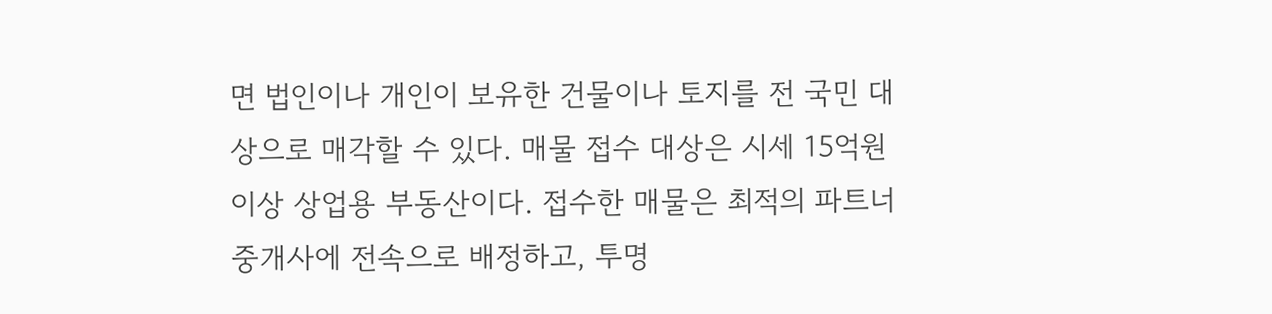면 법인이나 개인이 보유한 건물이나 토지를 전 국민 대상으로 매각할 수 있다. 매물 접수 대상은 시세 15억원 이상 상업용 부동산이다. 접수한 매물은 최적의 파트너 중개사에 전속으로 배정하고, 투명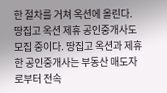한 절차를 거쳐 옥션에 올린다.
땅집고 옥션 제휴 공인중개사도 모집 중이다. 땅집고 옥션과 제휴한 공인중개사는 부동산 매도자로부터 전속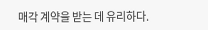매각 계약을 받는 데 유리하다.